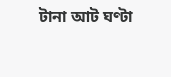টানা আট ঘণ্টা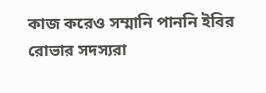কাজ করেও সম্মানি পাননি ইবির রোভার সদস্যরা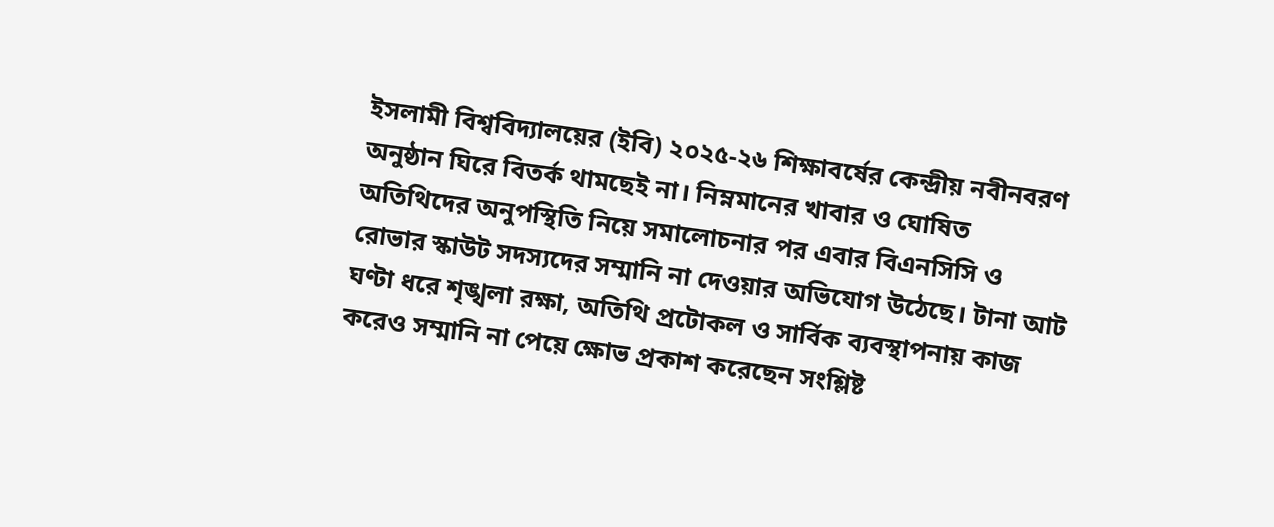ইসলামী বিশ্ববিদ্যালয়ের (ইবি) ২০২৫-২৬ শিক্ষাবর্ষের কেন্দ্রীয় নবীনবরণ অনুষ্ঠান ঘিরে বিতর্ক থামছেই না। নিম্নমানের খাবার ও ঘোষিত অতিথিদের অনুপস্থিতি নিয়ে সমালোচনার পর এবার বিএনসিসি ও রোভার স্কাউট সদস্যদের সম্মানি না দেওয়ার অভিযোগ উঠেছে। টানা আট ঘণ্টা ধরে শৃঙ্খলা রক্ষা, অতিথি প্রটোকল ও সার্বিক ব্যবস্থাপনায় কাজ করেও সম্মানি না পেয়ে ক্ষোভ প্রকাশ করেছেন সংশ্লিষ্ট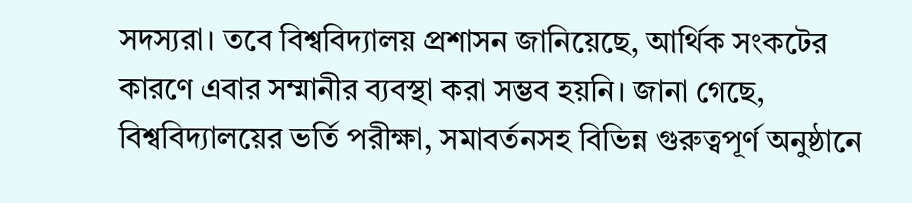সদস্যরা। তবে বিশ্ববিদ্যালয় প্রশাসন জানিয়েছে, আর্থিক সংকটের কারণে এবার সম্মানীর ব্যবস্থা করা সম্ভব হয়নি। জানা গেছে, বিশ্ববিদ্যালয়ের ভর্তি পরীক্ষা, সমাবর্তনসহ বিভিন্ন গুরুত্বপূর্ণ অনুষ্ঠানে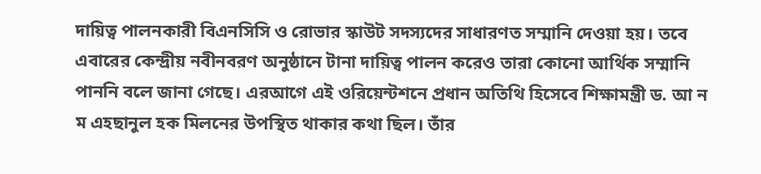দায়িত্ব পালনকারী বিএনসিসি ও রোভার স্কাউট সদস্যদের সাধারণত সম্মানি দেওয়া হয়। তবে এবারের কেন্দ্রীয় নবীনবরণ অনুষ্ঠানে টানা দায়িত্ব পালন করেও তারা কোনো আর্থিক সম্মানি পাননি বলে জানা গেছে। এরআগে এই ওরিয়েন্টশনে প্রধান অতিথি হিসেবে শিক্ষামন্ত্রী ড. আ ন ম এহছানুল হক মিলনের উপস্থিত থাকার কথা ছিল। তাঁর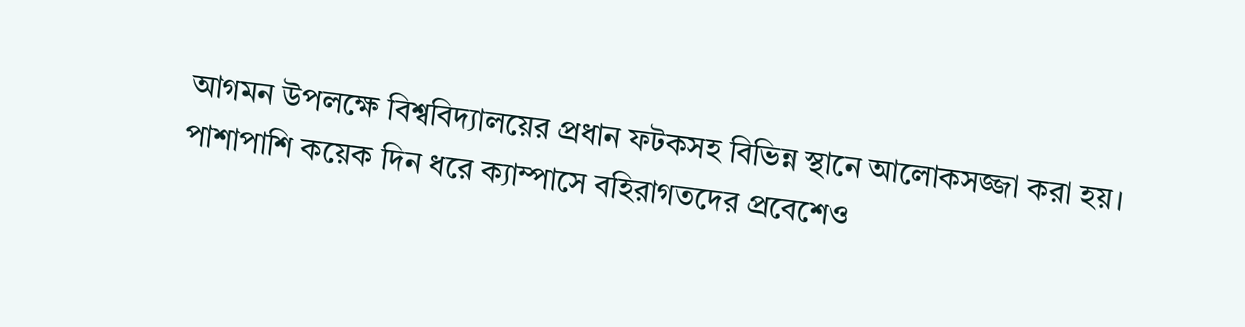আগমন উপলক্ষে বিশ্ববিদ্যালয়ের প্রধান ফটকসহ বিভিন্ন স্থানে আলোকসজ্জা করা হয়। পাশাপাশি কয়েক দিন ধরে ক্যাম্পাসে বহিরাগতদের প্রবেশেও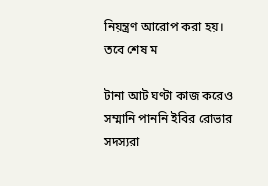নিয়ন্ত্রণ আরোপ করা হয়। তবে শেষ ম

টানা আট ঘণ্টা কাজ করেও সম্মানি পাননি ইবির রোভার সদস্যরা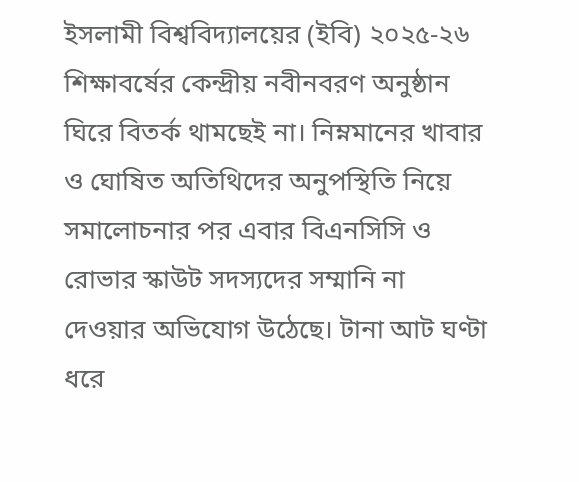ইসলামী বিশ্ববিদ্যালয়ের (ইবি) ২০২৫-২৬ শিক্ষাবর্ষের কেন্দ্রীয় নবীনবরণ অনুষ্ঠান ঘিরে বিতর্ক থামছেই না। নিম্নমানের খাবার ও ঘোষিত অতিথিদের অনুপস্থিতি নিয়ে সমালোচনার পর এবার বিএনসিসি ও রোভার স্কাউট সদস্যদের সম্মানি না দেওয়ার অভিযোগ উঠেছে। টানা আট ঘণ্টা ধরে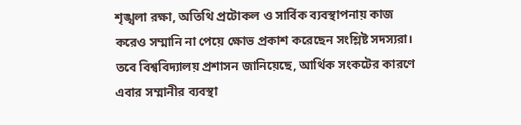শৃঙ্খলা রক্ষা, অতিথি প্রটোকল ও সার্বিক ব্যবস্থাপনায় কাজ করেও সম্মানি না পেয়ে ক্ষোভ প্রকাশ করেছেন সংশ্লিষ্ট সদস্যরা। তবে বিশ্ববিদ্যালয় প্রশাসন জানিয়েছে, আর্থিক সংকটের কারণে এবার সম্মানীর ব্যবস্থা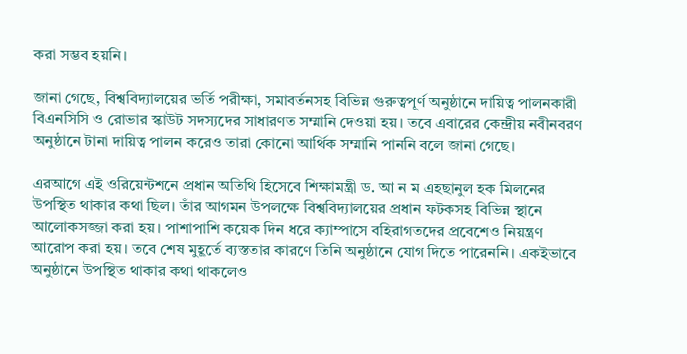করা সম্ভব হয়নি।

জানা গেছে, বিশ্ববিদ্যালয়ের ভর্তি পরীক্ষা, সমাবর্তনসহ বিভিন্ন গুরুত্বপূর্ণ অনুষ্ঠানে দায়িত্ব পালনকারী বিএনসিসি ও রোভার স্কাউট সদস্যদের সাধারণত সম্মানি দেওয়া হয়। তবে এবারের কেন্দ্রীয় নবীনবরণ অনুষ্ঠানে টানা দায়িত্ব পালন করেও তারা কোনো আর্থিক সম্মানি পাননি বলে জানা গেছে।

এরআগে এই ওরিয়েন্টশনে প্রধান অতিথি হিসেবে শিক্ষামন্ত্রী ড. আ ন ম এহছানুল হক মিলনের উপস্থিত থাকার কথা ছিল। তাঁর আগমন উপলক্ষে বিশ্ববিদ্যালয়ের প্রধান ফটকসহ বিভিন্ন স্থানে আলোকসজ্জা করা হয়। পাশাপাশি কয়েক দিন ধরে ক্যাম্পাসে বহিরাগতদের প্রবেশেও নিয়ন্ত্রণ আরোপ করা হয়। তবে শেষ মুহূর্তে ব্যস্ততার কারণে তিনি অনুষ্ঠানে যোগ দিতে পারেননি। একইভাবে অনুষ্ঠানে উপস্থিত থাকার কথা থাকলেও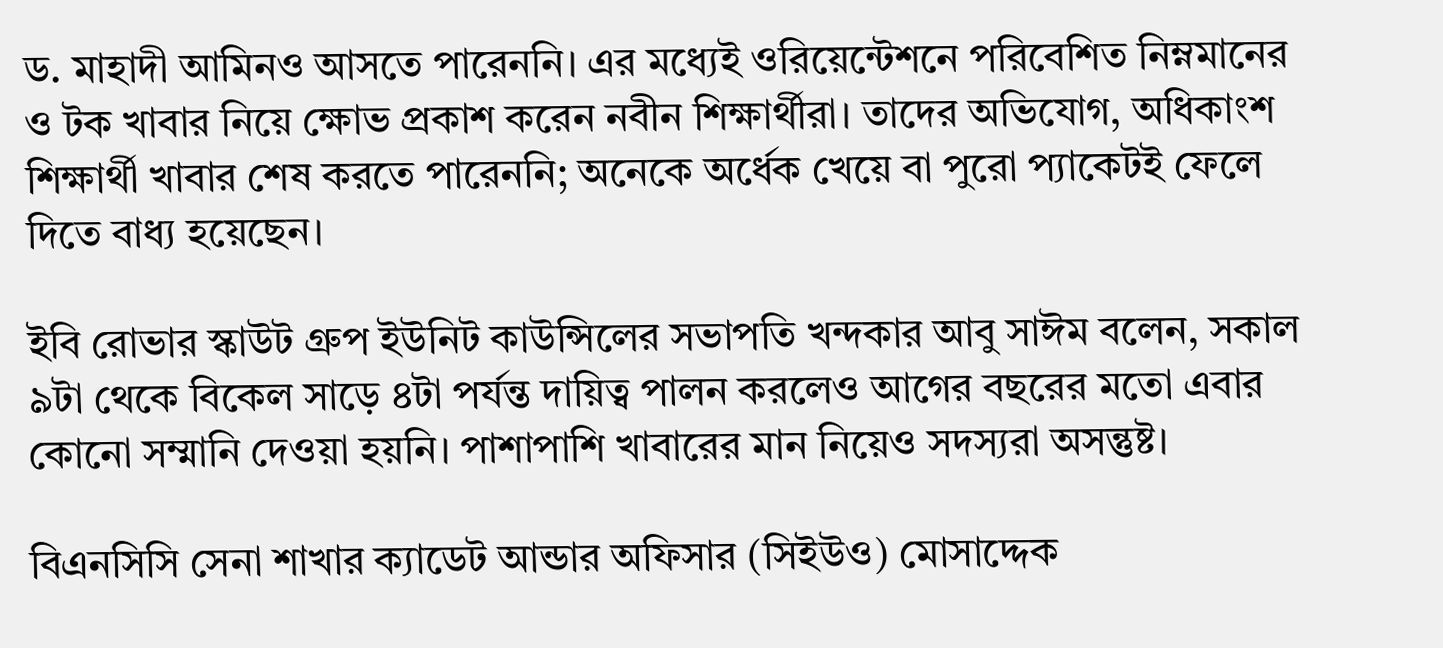ড. মাহাদী আমিনও আসতে পারেননি। এর মধ্যেই ওরিয়েন্টেশনে পরিবেশিত নিম্নমানের ও টক খাবার নিয়ে ক্ষোভ প্রকাশ করেন নবীন শিক্ষার্থীরা। তাদের অভিযোগ, অধিকাংশ শিক্ষার্থী খাবার শেষ করতে পারেননি; অনেকে অর্ধেক খেয়ে বা পুরো প্যাকেটই ফেলে দিতে বাধ্য হয়েছেন।

ইবি রোভার স্কাউট গ্রুপ ইউনিট কাউন্সিলের সভাপতি খন্দকার আবু সাঈম বলেন, সকাল ৯টা থেকে বিকেল সাড়ে ৪টা পর্যন্ত দায়িত্ব পালন করলেও আগের বছরের মতো এবার কোনো সম্মানি দেওয়া হয়নি। পাশাপাশি খাবারের মান নিয়েও সদস্যরা অসন্তুষ্ট।

বিএনসিসি সেনা শাখার ক্যাডেট আন্ডার অফিসার (সিইউও) মোসাদ্দেক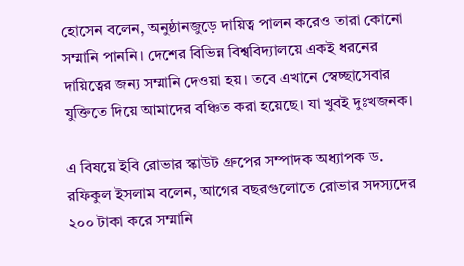হোসেন বলেন, অনুষ্ঠানজুড়ে দায়িত্ব পালন করেও তারা কোনো সম্মানি পাননি। দেশের বিভিন্ন বিশ্ববিদ্যালয়ে একই ধরনের দায়িত্বের জন্য সম্মানি দেওয়া হয়। তবে এখানে স্বেচ্ছাসেবার যুক্তিতে দিয়ে আমাদের বঞ্চিত করা হয়েছে। যা খুবই দুঃখজনক।

এ বিষয়ে ইবি রোভার স্কাউট গ্রুপের সম্পাদক অধ্যাপক ড. রফিকুল ইসলাম বলেন, আগের বছরগুলোতে রোভার সদস্যদের ২০০ টাকা করে সম্মানি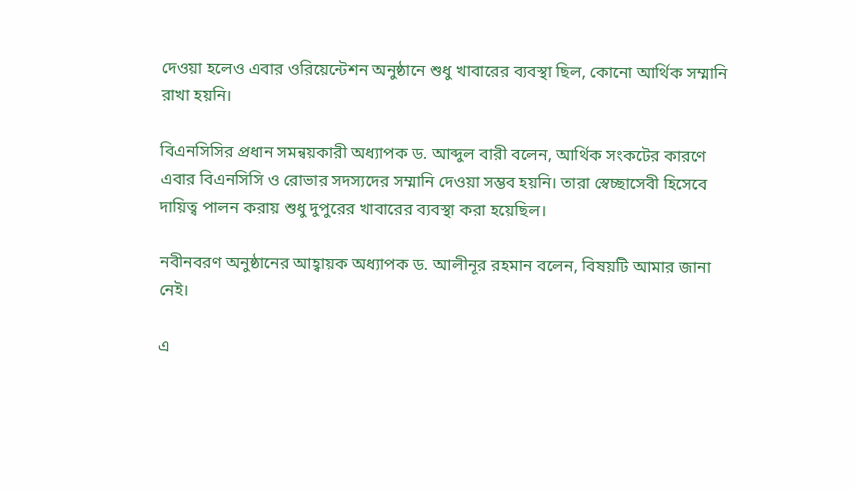দেওয়া হলেও এবার ওরিয়েন্টেশন অনুষ্ঠানে শুধু খাবারের ব্যবস্থা ছিল, কোনো আর্থিক সম্মানি রাখা হয়নি।

বিএনসিসির প্রধান সমন্বয়কারী অধ্যাপক ড. আব্দুল বারী বলেন, আর্থিক সংকটের কারণে এবার বিএনসিসি ও রোভার সদস্যদের সম্মানি দেওয়া সম্ভব হয়নি। তারা স্বেচ্ছাসেবী হিসেবে দায়িত্ব পালন করায় শুধু দুপুরের খাবারের ব্যবস্থা করা হয়েছিল।

নবীনবরণ অনুষ্ঠানের আহ্বায়ক অধ্যাপক ড. আলীনূর রহমান বলেন, বিষয়টি আমার জানা নেই।

এ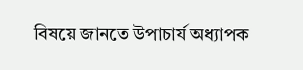বিষয়ে জানতে উপাচার্য অধ্যাপক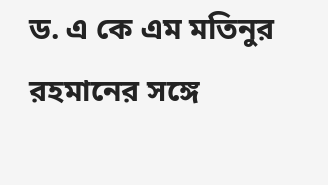ড. এ কে এম মতিনুর রহমানের সঙ্গে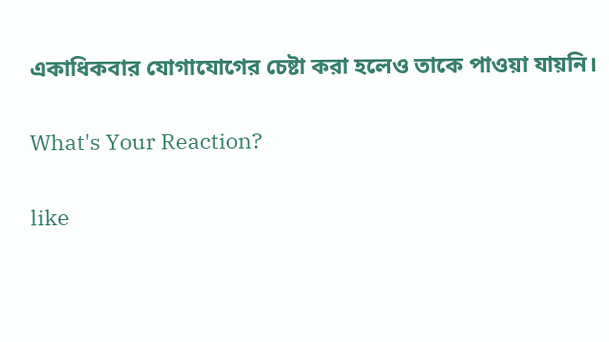একাধিকবার যোগাযোগের চেষ্টা করা হলেও তাকে পাওয়া যায়নি।

What's Your Reaction?

like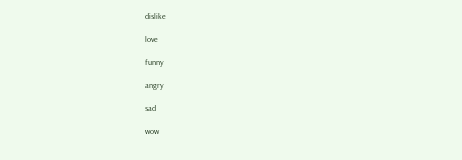dislike

love

funny

angry

sad

wow